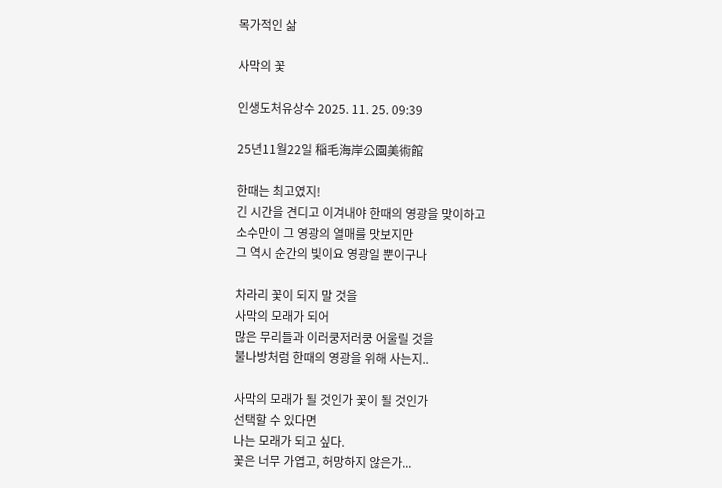목가적인 삶

사막의 꽃

인생도처유상수 2025. 11. 25. 09:39

25년11월22일 稲毛海岸公園美術館

한때는 최고였지!
긴 시간을 견디고 이겨내야 한때의 영광을 맞이하고
소수만이 그 영광의 열매를 맛보지만
그 역시 순간의 빛이요 영광일 뿐이구나

차라리 꽃이 되지 말 것을
사막의 모래가 되어
많은 무리들과 이러쿵저러쿵 어울릴 것을
불나방처럼 한때의 영광을 위해 사는지..

사막의 모래가 될 것인가 꽃이 될 것인가
선택할 수 있다면
나는 모래가 되고 싶다.
꽃은 너무 가엽고, 허망하지 않은가...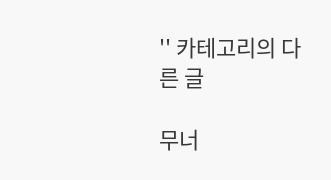'' 카테고리의 다른 글

무너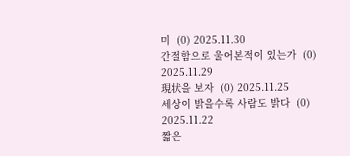미  (0) 2025.11.30
간절함으로 울어본적이 있는가  (0) 2025.11.29
現状을 보자  (0) 2025.11.25
세상이 밝을수록 사람도 밝다  (0) 2025.11.22
짧은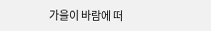가을이 바람에 떠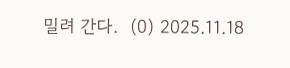밀려 간다.  (0) 2025.11.18